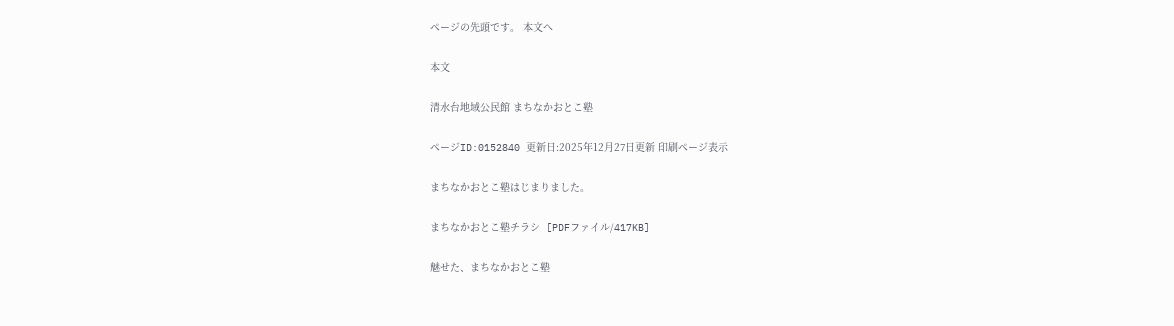ページの先頭です。 本文へ

本文

清水台地域公民館 まちなかおとこ塾

ページID:0152840 更新日:2025年12月27日更新 印刷ページ表示

まちなかおとこ塾はじまりました。

まちなかおとこ塾チラシ  [PDFファイル/417KB]

魅せた、まちなかおとこ塾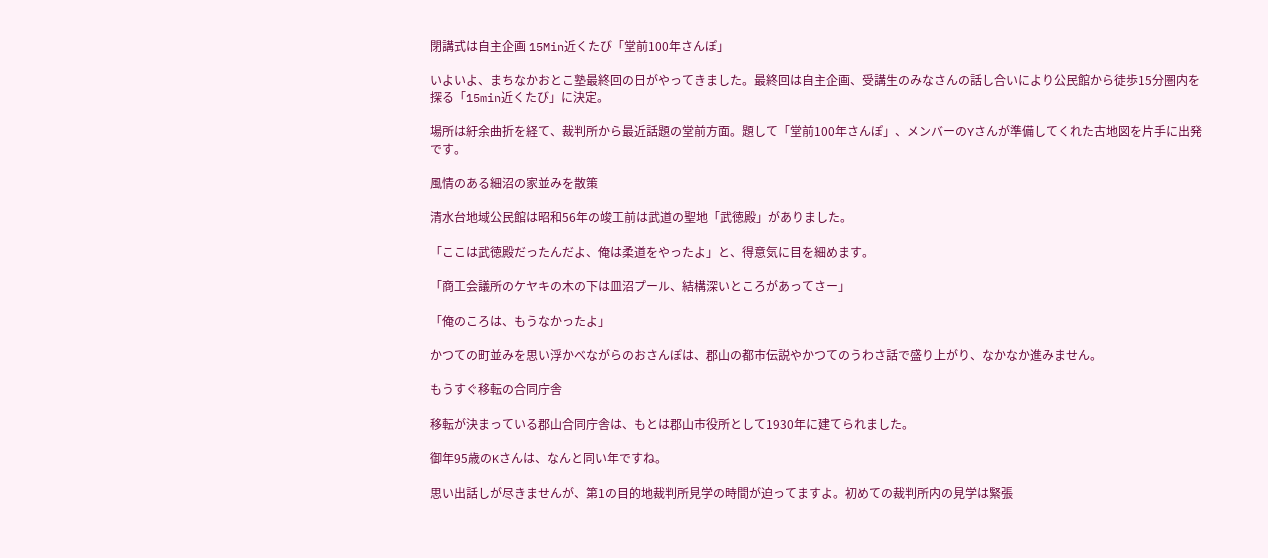閉講式は自主企画 15Min近くたび「堂前100年さんぽ」

いよいよ、まちなかおとこ塾最終回の日がやってきました。最終回は自主企画、受講生のみなさんの話し合いにより公民館から徒歩15分圏内を探る「15min近くたび」に決定。

場所は紆余曲折を経て、裁判所から最近話題の堂前方面。題して「堂前100年さんぽ」、メンバーのYさんが準備してくれた古地図を片手に出発です。

風情のある細沼の家並みを散策

清水台地域公民館は昭和56年の竣工前は武道の聖地「武徳殿」がありました。

「ここは武徳殿だったんだよ、俺は柔道をやったよ」と、得意気に目を細めます。

「商工会議所のケヤキの木の下は皿沼プール、結構深いところがあってさー」

「俺のころは、もうなかったよ」

かつての町並みを思い浮かべながらのおさんぽは、郡山の都市伝説やかつてのうわさ話で盛り上がり、なかなか進みません。

もうすぐ移転の合同庁舎

移転が決まっている郡山合同庁舎は、もとは郡山市役所として1930年に建てられました。

御年95歳のKさんは、なんと同い年ですね。

思い出話しが尽きませんが、第1の目的地裁判所見学の時間が迫ってますよ。初めての裁判所内の見学は緊張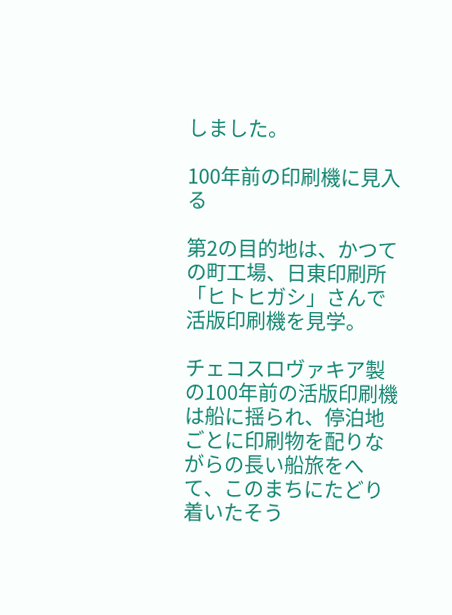しました。

100年前の印刷機に見入る

第2の目的地は、かつての町工場、日東印刷所「ヒトヒガシ」さんで活版印刷機を見学。

チェコスロヴァキア製の100年前の活版印刷機は船に揺られ、停泊地ごとに印刷物を配りながらの長い船旅をへて、このまちにたどり着いたそう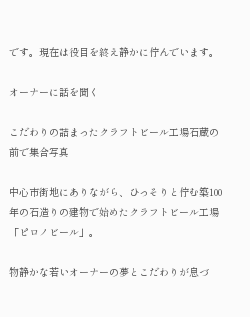です。現在は役目を終え静かに佇んでいます。

オーナーに話を聞く

こだわりの詰まったクラフトビール工場石蔵の前で集合写真

中心市街地にありながら、ひっそりと佇む築100年の石造りの建物で始めたクラフトビール工場「ピロノビール」。

物静かな若いオーナーの夢とこだわりが息づ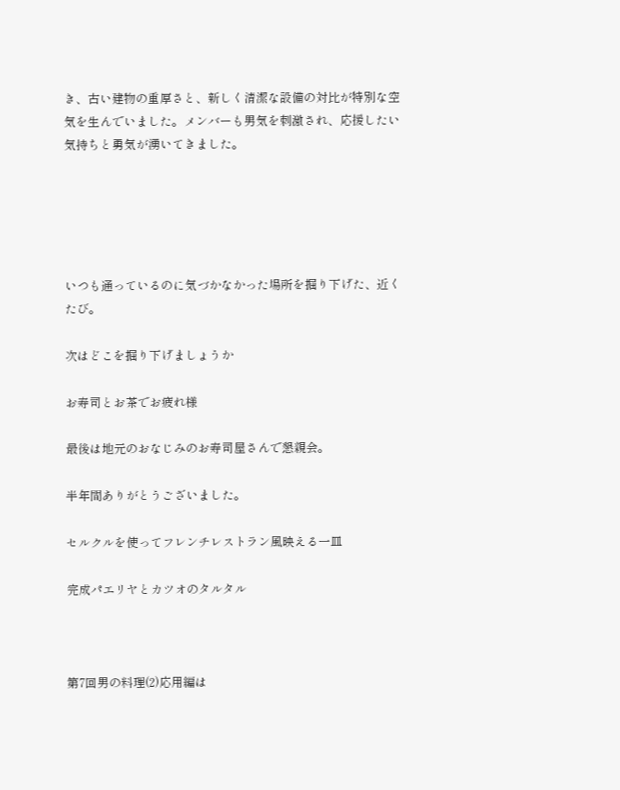き、古い建物の重厚さと、新しく清潔な設備の対比が特別な空気を生んでいました。メンバーも男気を刺激され、応援したい気持ちと勇気が湧いてきました。





いつも通っているのに気づかなかった場所を掘り下げた、近くたび。

次はどこを掘り下げましょうか

お寿司とお茶でお疲れ様

最後は地元のおなじみのお寿司屋さんで懇親会。

半年間ありがとうございました。

セルクルを使ってフレンチレストラン風映える一皿

完成パエリヤとカツオのタルタル



第7回男の料理(2)応用編は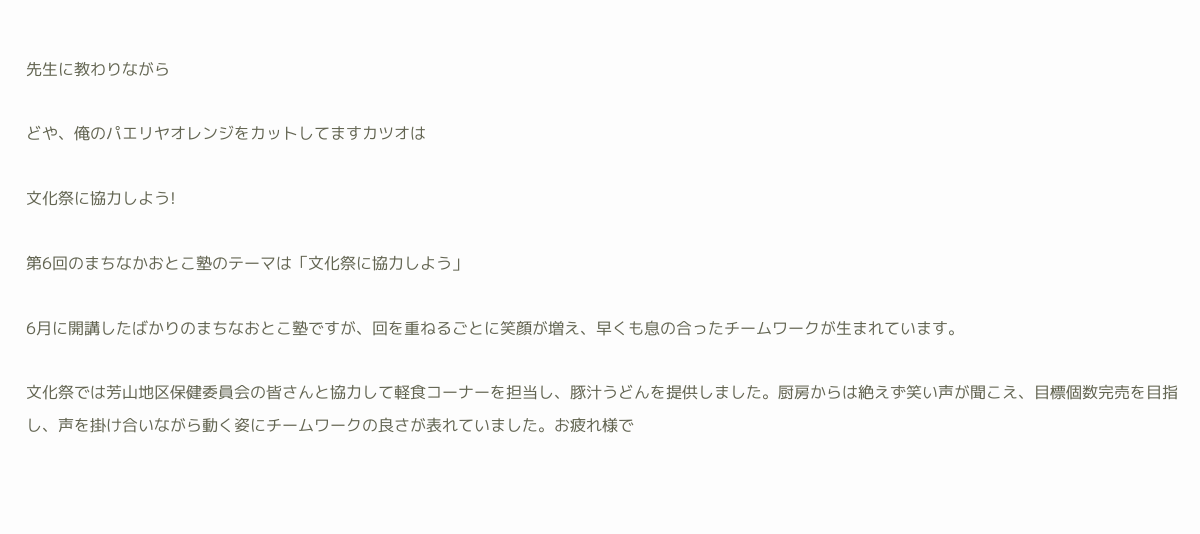先生に教わりながら

どや、俺のパエリヤオレンジをカットしてますカツオは

文化祭に協力しよう!

第6回のまちなかおとこ塾のテーマは「文化祭に協力しよう」

6月に開講したばかりのまちなおとこ塾ですが、回を重ねるごとに笑顔が増え、早くも息の合ったチームワークが生まれています。

文化祭では芳山地区保健委員会の皆さんと協力して軽食コーナーを担当し、豚汁うどんを提供しました。厨房からは絶えず笑い声が聞こえ、目標個数完売を目指し、声を掛け合いながら動く姿にチームワークの良さが表れていました。お疲れ様で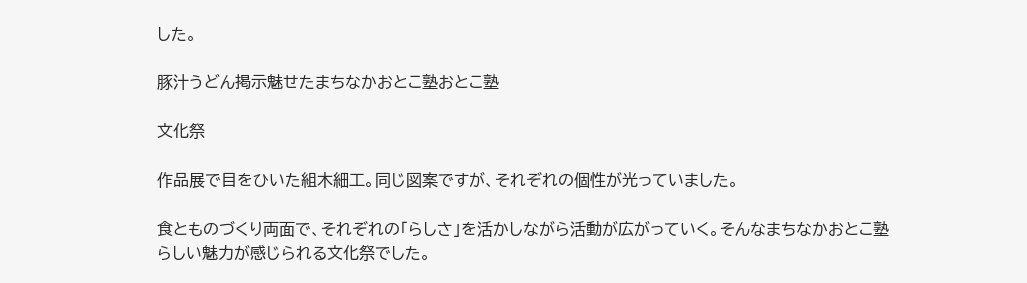した。

豚汁うどん掲示魅せたまちなかおとこ塾おとこ塾

文化祭

作品展で目をひいた組木細工。同じ図案ですが、それぞれの個性が光っていました。

食とものづくり両面で、それぞれの「らしさ」を活かしながら活動が広がっていく。そんなまちなかおとこ塾らしい魅力が感じられる文化祭でした。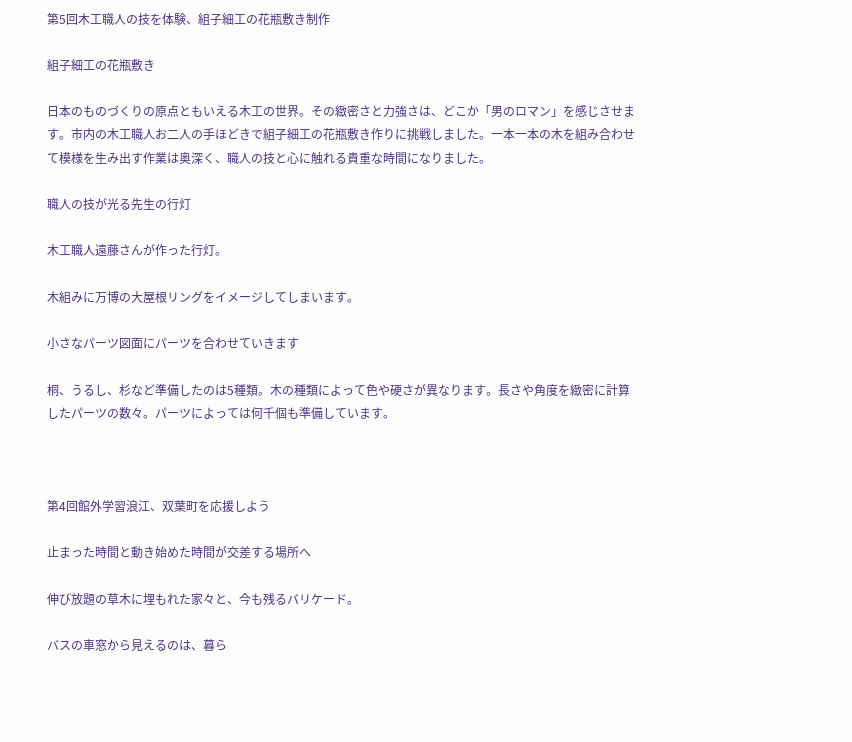第5回木工職人の技を体験、組子細工の花瓶敷き制作

組子細工の花瓶敷き

日本のものづくりの原点ともいえる木工の世界。その緻密さと力強さは、どこか「男のロマン」を感じさせます。市内の木工職人お二人の手ほどきで組子細工の花瓶敷き作りに挑戦しました。一本一本の木を組み合わせて模様を生み出す作業は奥深く、職人の技と心に触れる貴重な時間になりました。

職人の技が光る先生の行灯

木工職人遠藤さんが作った行灯。

木組みに万博の大屋根リングをイメージしてしまいます。

小さなパーツ図面にパーツを合わせていきます

桐、うるし、杉など準備したのは5種類。木の種類によって色や硬さが異なります。長さや角度を緻密に計算したパーツの数々。パーツによっては何千個も準備しています。



第4回館外学習浪江、双葉町を応援しよう

止まった時間と動き始めた時間が交差する場所へ

伸び放題の草木に埋もれた家々と、今も残るバリケード。

バスの車窓から見えるのは、暮ら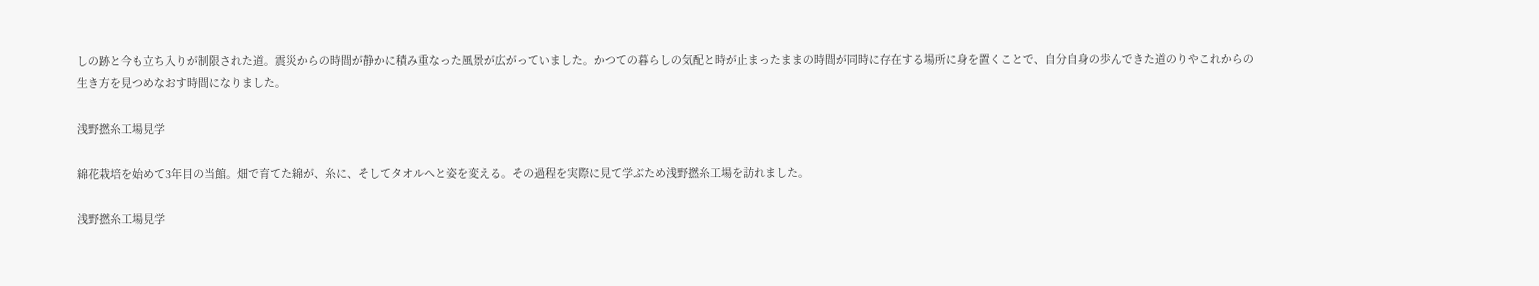しの跡と今も立ち入りが制限された道。震災からの時間が静かに積み重なった風景が広がっていました。かつての暮らしの気配と時が止まったままの時間が同時に存在する場所に身を置くことで、自分自身の歩んできた道のりやこれからの生き方を見つめなおす時間になりました。

浅野撚糸工場見学

綿花栽培を始めて3年目の当館。畑で育てた綿が、糸に、そしてタオルへと姿を変える。その過程を実際に見て学ぶため浅野撚糸工場を訪れました。

浅野撚糸工場見学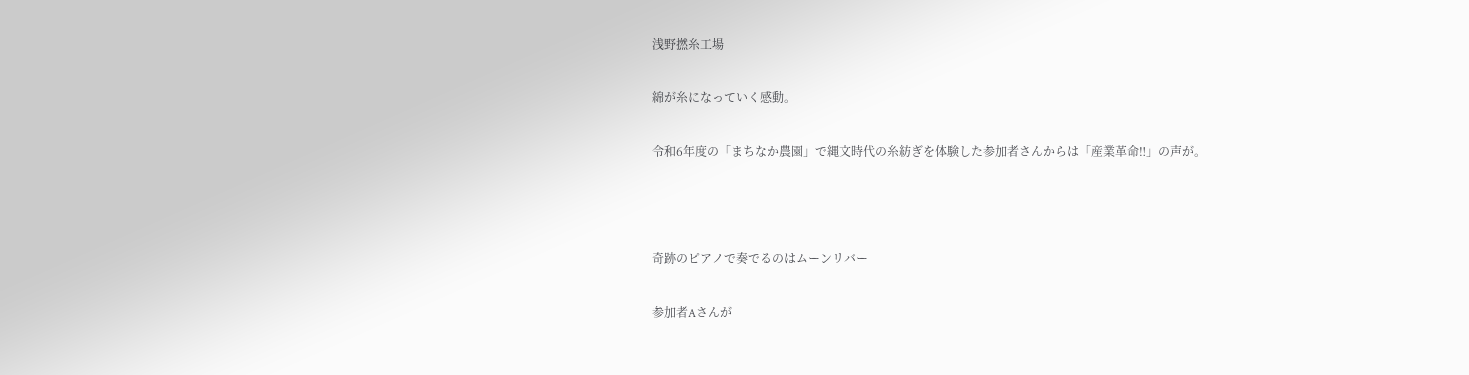浅野撚糸工場

綿が糸になっていく感動。

令和6年度の「まちなか農園」で縄文時代の糸紡ぎを体験した参加者さんからは「産業革命‼」の声が。



奇跡のピアノで奏でるのはムーンリバー

参加者Aさんが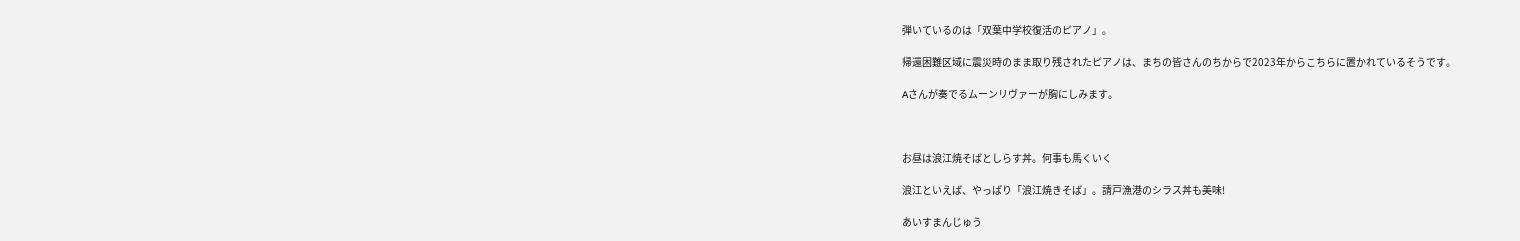弾いているのは「双葉中学校復活のピアノ」。

帰還困難区域に震災時のまま取り残されたピアノは、まちの皆さんのちからで2023年からこちらに置かれているそうです。

Aさんが奏でるムーンリヴァーが胸にしみます。



お昼は浪江焼そばとしらす丼。何事も馬くいく

浪江といえば、やっぱり「浪江焼きそば」。請戸漁港のシラス丼も美味!

あいすまんじゅう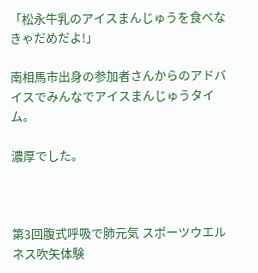「松永牛乳のアイスまんじゅうを食べなきゃだめだよ!」

南相馬市出身の参加者さんからのアドバイスでみんなでアイスまんじゅうタイム。

濃厚でした。



第3回腹式呼吸で肺元気 スポーツウエルネス吹矢体験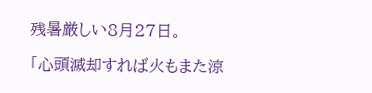残暑厳しい8月27日。

「心頭滅却すれば火もまた涼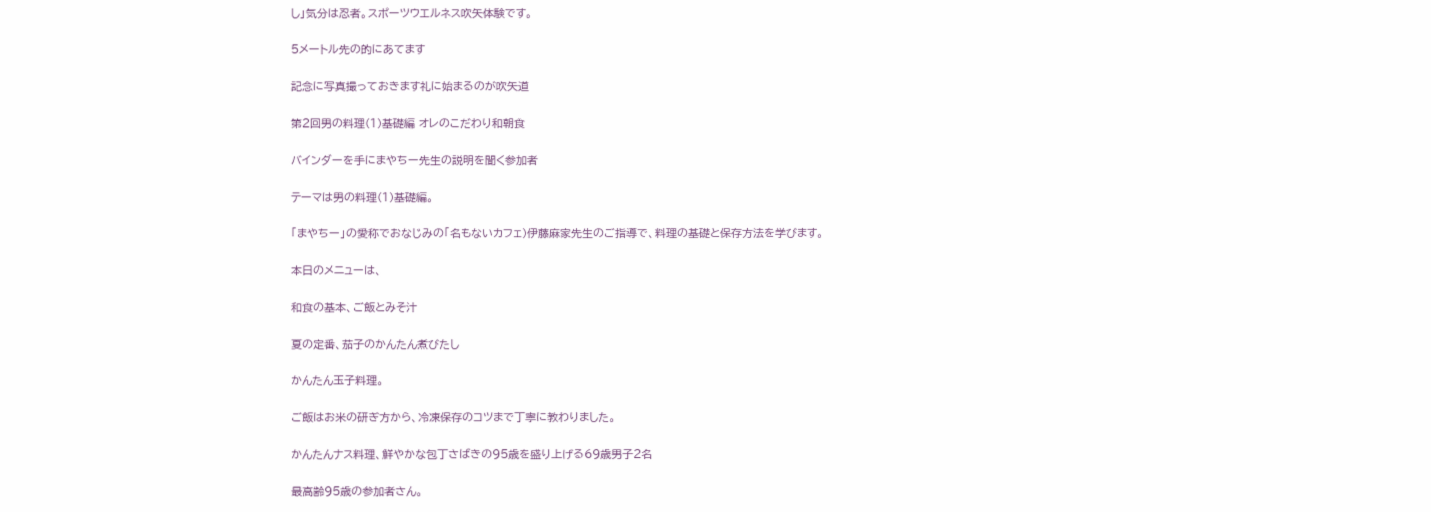し」気分は忍者。スポーツウエルネス吹矢体験です。

5メートル先の的にあてます

記念に写真撮っておきます礼に始まるのが吹矢道

第2回男の料理(1)基礎編 オレのこだわり和朝食

バインダーを手にまやちー先生の説明を聞く参加者

テーマは男の料理(1)基礎編。

「まやちー」の愛称でおなじみの「名もないカフェ)伊藤麻家先生のご指導で、料理の基礎と保存方法を学びます。

本日のメニューは、

和食の基本、ご飯とみそ汁

夏の定番、茄子のかんたん煮びたし

かんたん玉子料理。

ご飯はお米の研ぎ方から、冷凍保存のコツまで丁寧に教わりました。

かんたんナス料理、鮮やかな包丁さばきの95歳を盛り上げる69歳男子2名

最高齢95歳の参加者さん。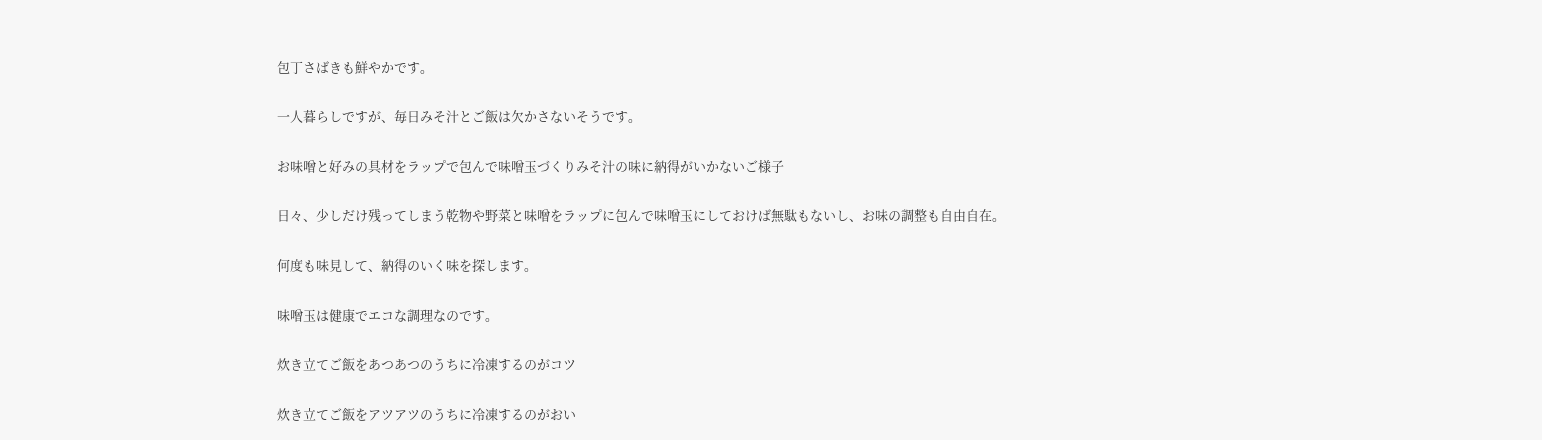包丁さばきも鮮やかです。

一人暮らしですが、毎日みそ汁とご飯は欠かさないそうです。

お味噌と好みの具材をラップで包んで味噌玉づくりみそ汁の味に納得がいかないご様子

日々、少しだけ残ってしまう乾物や野菜と味噌をラップに包んで味噌玉にしておけば無駄もないし、お味の調整も自由自在。

何度も味見して、納得のいく味を探します。

味噌玉は健康でエコな調理なのです。

炊き立てご飯をあつあつのうちに冷凍するのがコツ

炊き立てご飯をアツアツのうちに冷凍するのがおい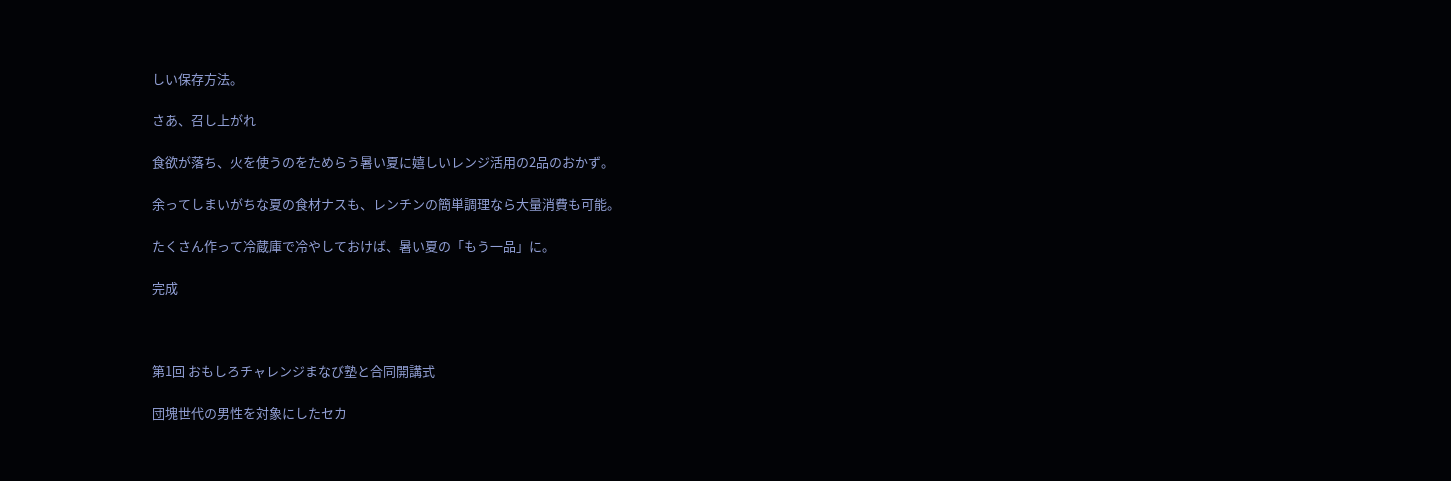しい保存方法。

さあ、召し上がれ

食欲が落ち、火を使うのをためらう暑い夏に嬉しいレンジ活用の2品のおかず。

余ってしまいがちな夏の食材ナスも、レンチンの簡単調理なら大量消費も可能。

たくさん作って冷蔵庫で冷やしておけば、暑い夏の「もう一品」に。

完成



第1回 おもしろチャレンジまなび塾と合同開講式

団塊世代の男性を対象にしたセカ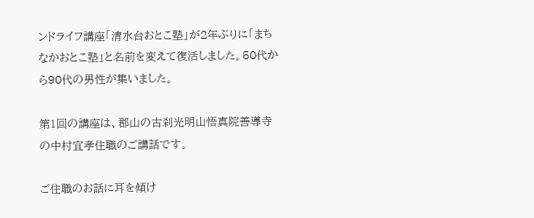ンドライフ講座「清水台おとこ塾」が2年ぶりに「まちなかおとこ塾」と名前を変えて復活しました。50代から90代の男性が集いました。

第1回の講座は、郡山の古刹光明山悟真院善導寺の中村宜孝住職のご講話です。

ご住職のお話に耳を傾け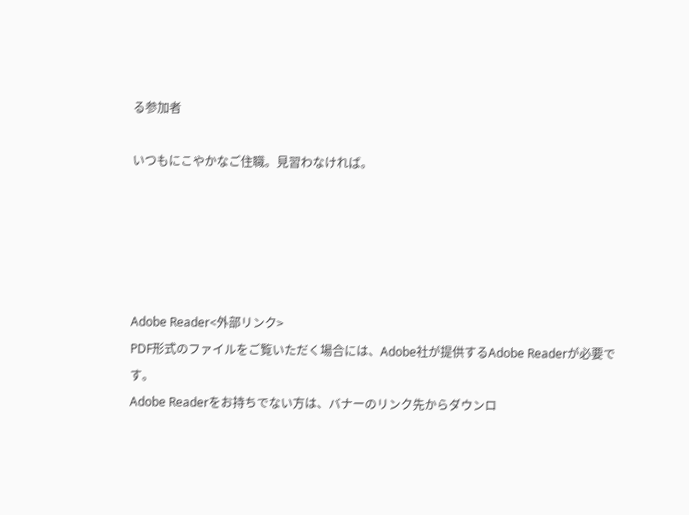る参加者

いつもにこやかなご住職。見習わなければ。





Adobe Reader<外部リンク>
PDF形式のファイルをご覧いただく場合には、Adobe社が提供するAdobe Readerが必要です。
Adobe Readerをお持ちでない方は、バナーのリンク先からダウンロ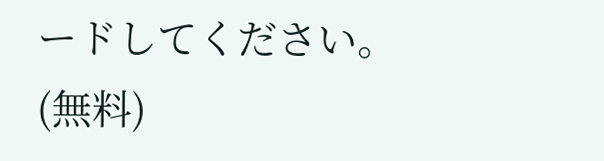ードしてください。(無料)